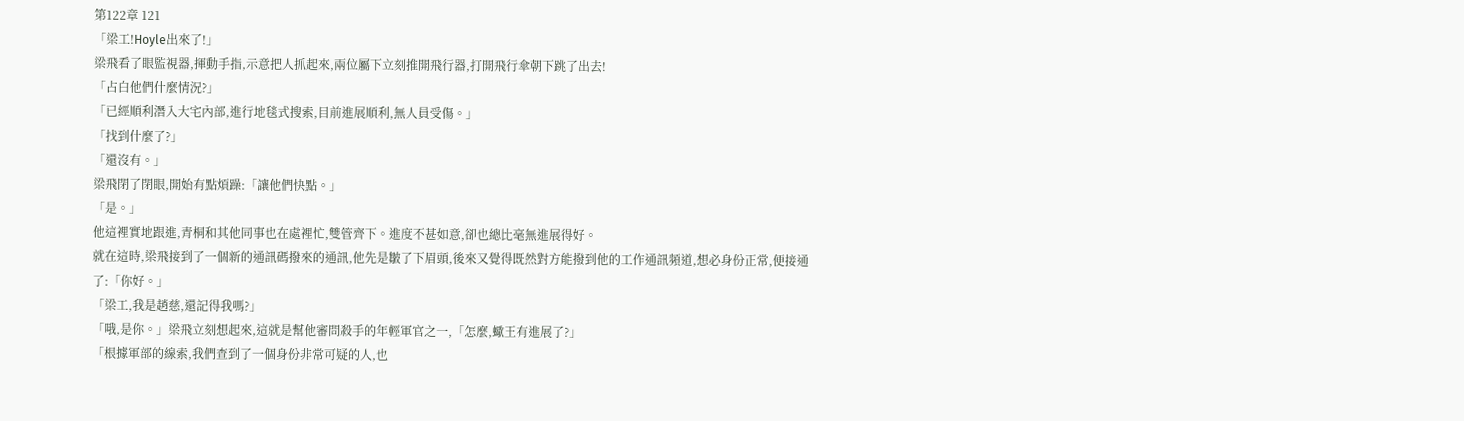第122章 121
「梁工!Hoyle出來了!」
梁飛看了眼監視器,揮動手指,示意把人抓起來,兩位屬下立刻推開飛行器,打開飛行傘朝下跳了出去!
「占白他們什麼情況?」
「已經順利潛入大宅內部,進行地毯式搜索,目前進展順利,無人員受傷。」
「找到什麼了?」
「還沒有。」
梁飛閉了閉眼,開始有點煩躁:「讓他們快點。」
「是。」
他這裡實地跟進,青桐和其他同事也在處裡忙,雙管齊下。進度不甚如意,卻也總比毫無進展得好。
就在這時,梁飛接到了一個新的通訊碼撥來的通訊,他先是皺了下眉頭,後來又覺得既然對方能撥到他的工作通訊頻道,想必身份正常,便接通了:「你好。」
「梁工,我是趙慈,還記得我嗎?」
「哦,是你。」梁飛立刻想起來,這就是幫他審問殺手的年輕軍官之一,「怎麼,蠍王有進展了?」
「根據軍部的線索,我們查到了一個身份非常可疑的人,也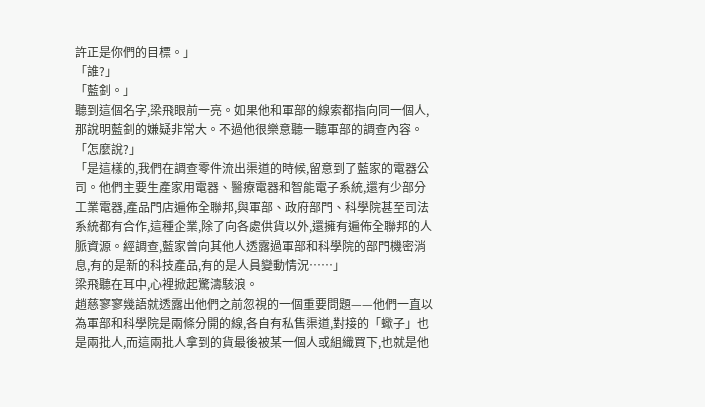許正是你們的目標。」
「誰?」
「藍釗。」
聽到這個名字,梁飛眼前一亮。如果他和軍部的線索都指向同一個人,那說明藍釗的嫌疑非常大。不過他很樂意聽一聽軍部的調查內容。
「怎麼說?」
「是這樣的,我們在調查零件流出渠道的時候,留意到了藍家的電器公司。他們主要生產家用電器、醫療電器和智能電子系統,還有少部分工業電器,產品門店遍佈全聯邦,與軍部、政府部門、科學院甚至司法系統都有合作,這種企業,除了向各處供貨以外,還擁有遍佈全聯邦的人脈資源。經調查,藍家曾向其他人透露過軍部和科學院的部門機密消息,有的是新的科技產品,有的是人員變動情況……」
梁飛聽在耳中,心裡掀起驚濤駭浪。
趙慈寥寥幾語就透露出他們之前忽視的一個重要問題——他們一直以為軍部和科學院是兩條分開的線,各自有私售渠道,對接的「蠍子」也是兩批人,而這兩批人拿到的貨最後被某一個人或組織買下,也就是他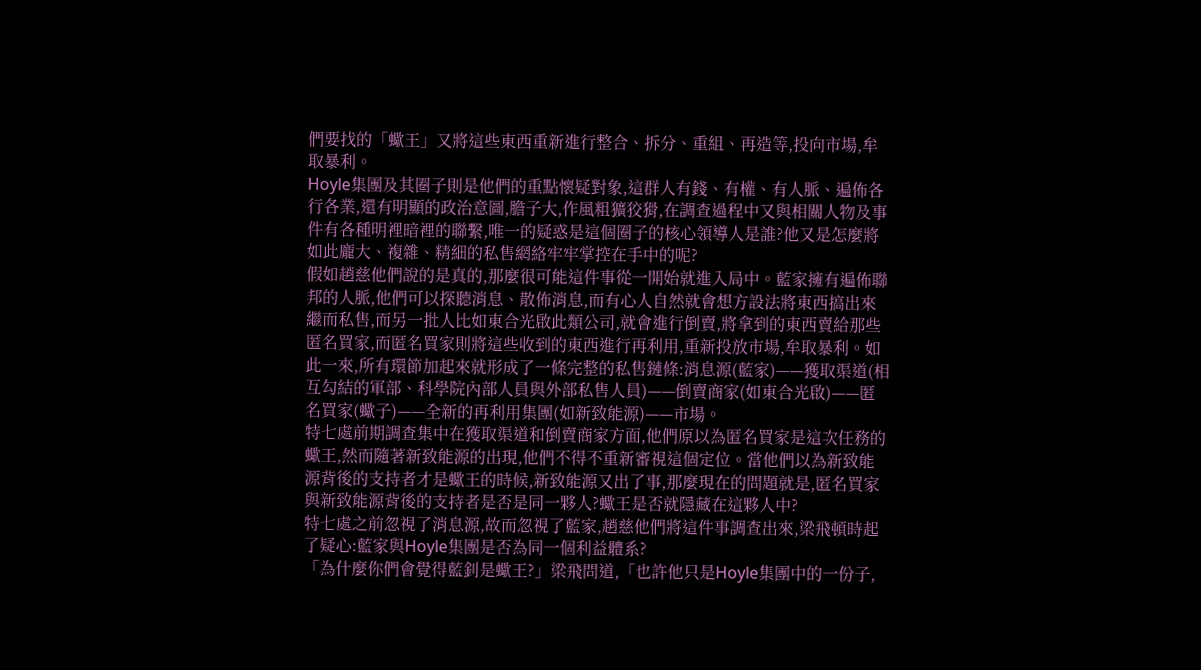們要找的「蠍王」又將這些東西重新進行整合、拆分、重組、再造等,投向市場,牟取暴利。
Hoyle集團及其圈子則是他們的重點懷疑對象,這群人有錢、有權、有人脈、遍佈各行各業,還有明顯的政治意圖,膽子大,作風粗獷狡猾,在調查過程中又與相關人物及事件有各種明裡暗裡的聯繫,唯一的疑惑是這個圈子的核心領導人是誰?他又是怎麼將如此龐大、複雜、精細的私售網絡牢牢掌控在手中的呢?
假如趙慈他們說的是真的,那麼很可能這件事從一開始就進入局中。藍家擁有遍佈聯邦的人脈,他們可以探聽消息、散佈消息,而有心人自然就會想方設法將東西搞出來繼而私售,而另一批人比如東合光啟此類公司,就會進行倒賣,將拿到的東西賣給那些匿名買家,而匿名買家則將這些收到的東西進行再利用,重新投放市場,牟取暴利。如此一來,所有環節加起來就形成了一條完整的私售鏈條:消息源(藍家)——獲取渠道(相互勾結的軍部、科學院內部人員與外部私售人員)——倒賣商家(如東合光啟)——匿名買家(蠍子)——全新的再利用集團(如新致能源)——市場。
特七處前期調查集中在獲取渠道和倒賣商家方面,他們原以為匿名買家是這次任務的蠍王,然而隨著新致能源的出現,他們不得不重新審視這個定位。當他們以為新致能源背後的支持者才是蠍王的時候,新致能源又出了事,那麼現在的問題就是,匿名買家與新致能源背後的支持者是否是同一夥人?蠍王是否就隱藏在這夥人中?
特七處之前忽視了消息源,故而忽視了藍家,趙慈他們將這件事調查出來,梁飛頓時起了疑心:藍家與Hoyle集團是否為同一個利益體系?
「為什麼你們會覺得藍釗是蠍王?」梁飛問道,「也許他只是Hoyle集團中的一份子,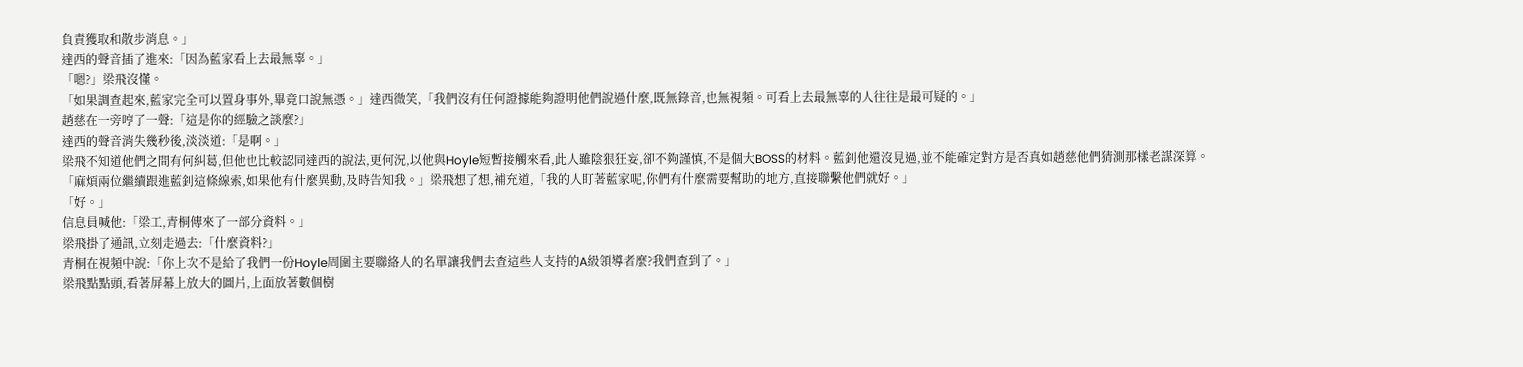負責獲取和散步消息。」
達西的聲音插了進來:「因為藍家看上去最無辜。」
「嗯?」梁飛沒懂。
「如果調查起來,藍家完全可以置身事外,畢竟口說無憑。」達西微笑,「我們沒有任何證據能夠證明他們說過什麼,既無錄音,也無視頻。可看上去最無辜的人往往是最可疑的。」
趙慈在一旁哼了一聲:「這是你的經驗之談麼?」
達西的聲音消失幾秒後,淡淡道:「是啊。」
梁飛不知道他們之間有何糾葛,但他也比較認同達西的說法,更何況,以他與Hoyle短暫接觸來看,此人雖陰狠狂妄,卻不夠謹慎,不是個大BOSS的材料。藍釗他還沒見過,並不能確定對方是否真如趙慈他們猜測那樣老謀深算。
「麻煩兩位繼續跟進藍釗這條線索,如果他有什麼異動,及時告知我。」梁飛想了想,補充道,「我的人盯著藍家呢,你們有什麼需要幫助的地方,直接聯繫他們就好。」
「好。」
信息員喊他:「梁工,青桐傳來了一部分資料。」
梁飛掛了通訊,立刻走過去:「什麼資料?」
青桐在視頻中說:「你上次不是給了我們一份Hoyle周圍主要聯絡人的名單讓我們去查這些人支持的A級領導者麼?我們查到了。」
梁飛點點頭,看著屏幕上放大的圖片,上面放著數個樹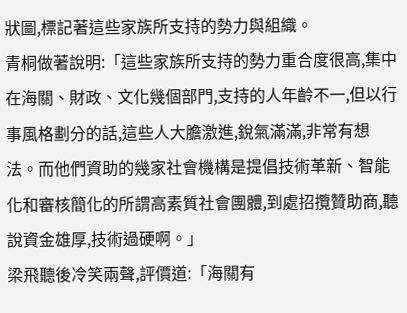狀圖,標記著這些家族所支持的勢力與組織。
青桐做著說明:「這些家族所支持的勢力重合度很高,集中在海關、財政、文化幾個部門,支持的人年齡不一,但以行事風格劃分的話,這些人大膽激進,銳氣滿滿,非常有想法。而他們資助的幾家社會機構是提倡技術革新、智能化和審核簡化的所謂高素質社會團體,到處招攬贊助商,聽說資金雄厚,技術過硬啊。」
梁飛聽後冷笑兩聲,評價道:「海關有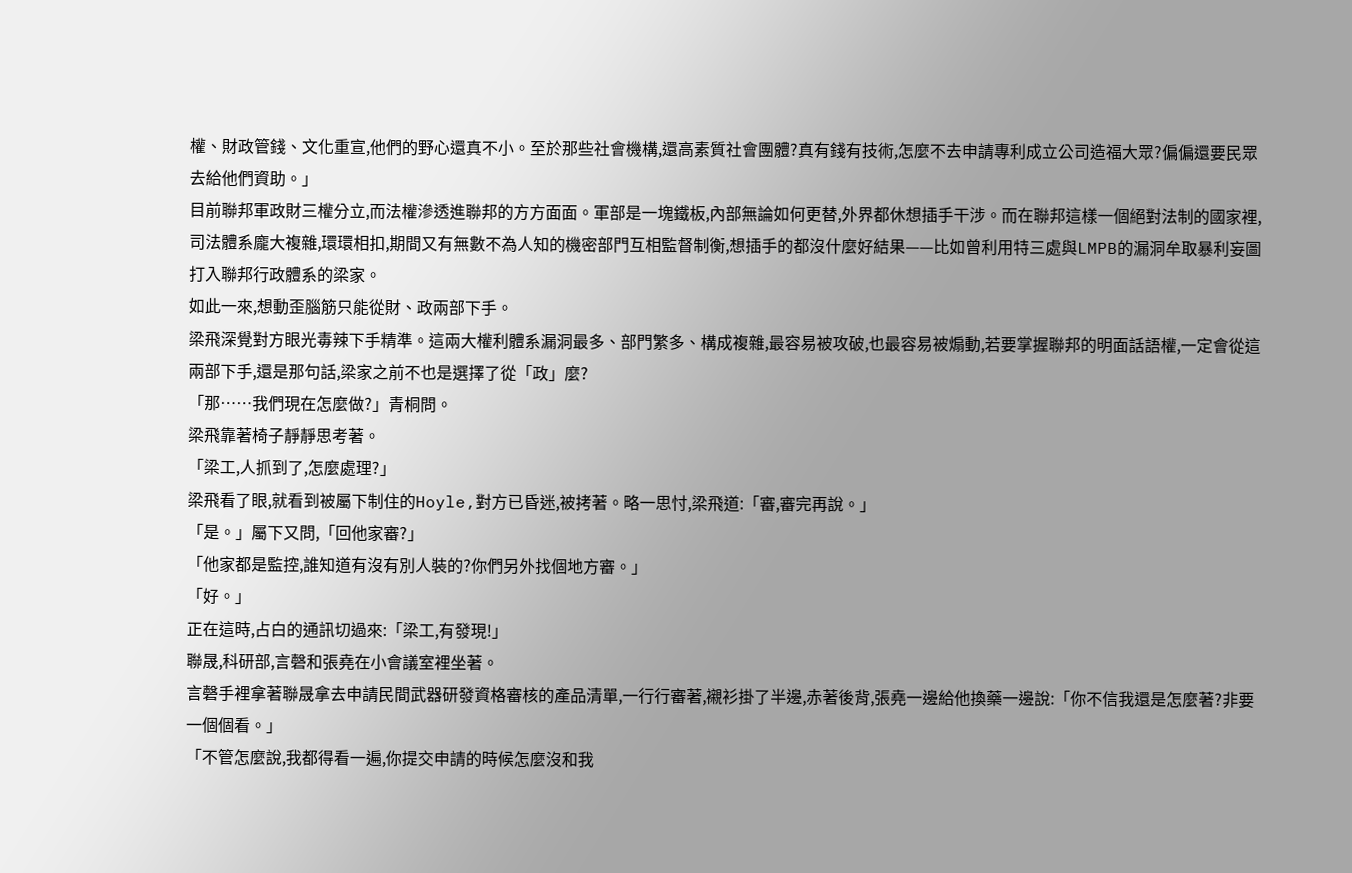權、財政管錢、文化重宣,他們的野心還真不小。至於那些社會機構,還高素質社會團體?真有錢有技術,怎麼不去申請專利成立公司造福大眾?偏偏還要民眾去給他們資助。」
目前聯邦軍政財三權分立,而法權滲透進聯邦的方方面面。軍部是一塊鐵板,內部無論如何更替,外界都休想插手干涉。而在聯邦這樣一個絕對法制的國家裡,司法體系龐大複雜,環環相扣,期間又有無數不為人知的機密部門互相監督制衡,想插手的都沒什麼好結果——比如曾利用特三處與LMPB的漏洞牟取暴利妄圖打入聯邦行政體系的梁家。
如此一來,想動歪腦筋只能從財、政兩部下手。
梁飛深覺對方眼光毒辣下手精準。這兩大權利體系漏洞最多、部門繁多、構成複雜,最容易被攻破,也最容易被煽動,若要掌握聯邦的明面話語權,一定會從這兩部下手,還是那句話,梁家之前不也是選擇了從「政」麼?
「那……我們現在怎麼做?」青桐問。
梁飛靠著椅子靜靜思考著。
「梁工,人抓到了,怎麼處理?」
梁飛看了眼,就看到被屬下制住的Hoyle,對方已昏迷,被拷著。略一思忖,梁飛道:「審,審完再說。」
「是。」屬下又問,「回他家審?」
「他家都是監控,誰知道有沒有別人裝的?你們另外找個地方審。」
「好。」
正在這時,占白的通訊切過來:「梁工,有發現!」
聯晟,科研部,言磬和張堯在小會議室裡坐著。
言磬手裡拿著聯晟拿去申請民間武器研發資格審核的產品清單,一行行審著,襯衫掛了半邊,赤著後背,張堯一邊給他換藥一邊說:「你不信我還是怎麼著?非要一個個看。」
「不管怎麼說,我都得看一遍,你提交申請的時候怎麼沒和我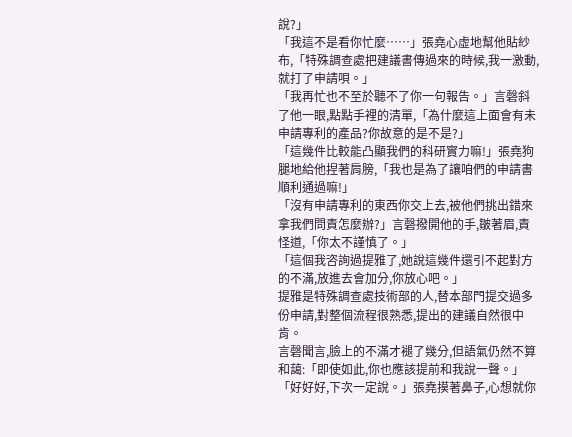說?」
「我這不是看你忙麼……」張堯心虛地幫他貼紗布,「特殊調查處把建議書傳過來的時候,我一激動,就打了申請唄。」
「我再忙也不至於聽不了你一句報告。」言磬斜了他一眼,點點手裡的清單,「為什麼這上面會有未申請專利的產品?你故意的是不是?」
「這幾件比較能凸顯我們的科研實力嘛!」張堯狗腿地給他捏著肩膀,「我也是為了讓咱們的申請書順利通過嘛!」
「沒有申請專利的東西你交上去,被他們挑出錯來拿我們問責怎麼辦?」言磬撥開他的手,皺著眉,責怪道,「你太不謹慎了。」
「這個我咨詢過提雅了,她說這幾件還引不起對方的不滿,放進去會加分,你放心吧。」
提雅是特殊調查處技術部的人,替本部門提交過多份申請,對整個流程很熟悉,提出的建議自然很中肯。
言磬聞言,臉上的不滿才褪了幾分,但語氣仍然不算和藹:「即使如此,你也應該提前和我說一聲。」
「好好好,下次一定說。」張堯摸著鼻子,心想就你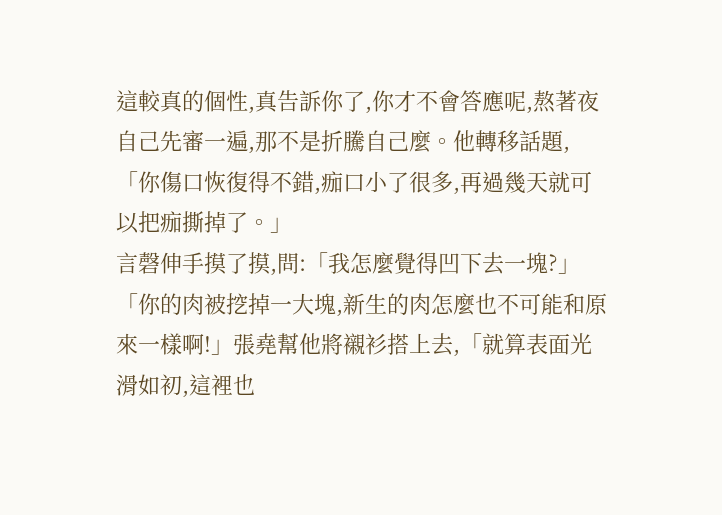這較真的個性,真告訴你了,你才不會答應呢,熬著夜自己先審一遍,那不是折騰自己麼。他轉移話題,「你傷口恢復得不錯,痂口小了很多,再過幾天就可以把痂撕掉了。」
言磬伸手摸了摸,問:「我怎麼覺得凹下去一塊?」
「你的肉被挖掉一大塊,新生的肉怎麼也不可能和原來一樣啊!」張堯幫他將襯衫搭上去,「就算表面光滑如初,這裡也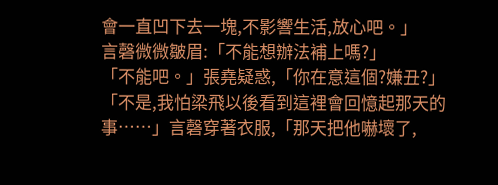會一直凹下去一塊,不影響生活,放心吧。」
言磬微微皺眉:「不能想辦法補上嗎?」
「不能吧。」張堯疑惑,「你在意這個?嫌丑?」
「不是,我怕梁飛以後看到這裡會回憶起那天的事……」言磬穿著衣服,「那天把他嚇壞了,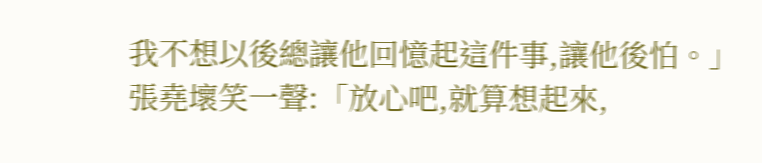我不想以後總讓他回憶起這件事,讓他後怕。」
張堯壞笑一聲:「放心吧,就算想起來,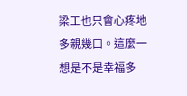梁工也只會心疼地多親幾口。這麼一想是不是幸福多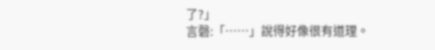了?」
言磬:「……」說得好像很有道理。